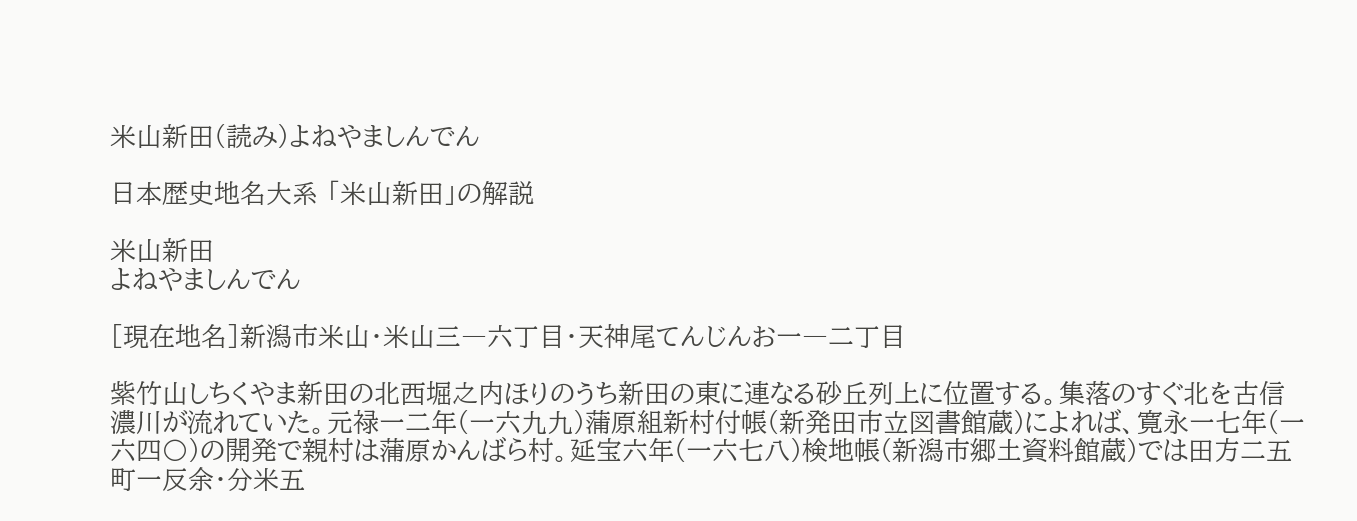米山新田(読み)よねやましんでん

日本歴史地名大系 「米山新田」の解説

米山新田
よねやましんでん

[現在地名]新潟市米山・米山三―六丁目・天神尾てんじんお一―二丁目

紫竹山しちくやま新田の北西堀之内ほりのうち新田の東に連なる砂丘列上に位置する。集落のすぐ北を古信濃川が流れていた。元禄一二年(一六九九)蒲原組新村付帳(新発田市立図書館蔵)によれば、寛永一七年(一六四〇)の開発で親村は蒲原かんばら村。延宝六年(一六七八)検地帳(新潟市郷土資料館蔵)では田方二五町一反余・分米五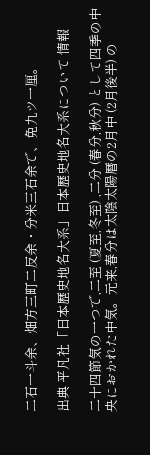二石一斗余、畑方三町二反余・分米三石余で、免九ツ一厘。

出典 平凡社「日本歴史地名大系」日本歴史地名大系について 情報

二十四節気の一つで,二至 (夏至,冬至) ,二分 (春分,秋分) として四季の中央におかれた中気。元来,春分は太陰太陽暦の2月中 (2月後半) の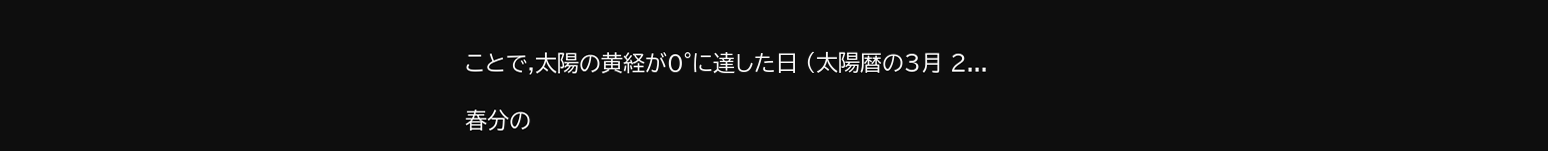ことで,太陽の黄経が0°に達した日 (太陽暦の3月 2...

春分の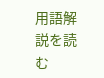用語解説を読む